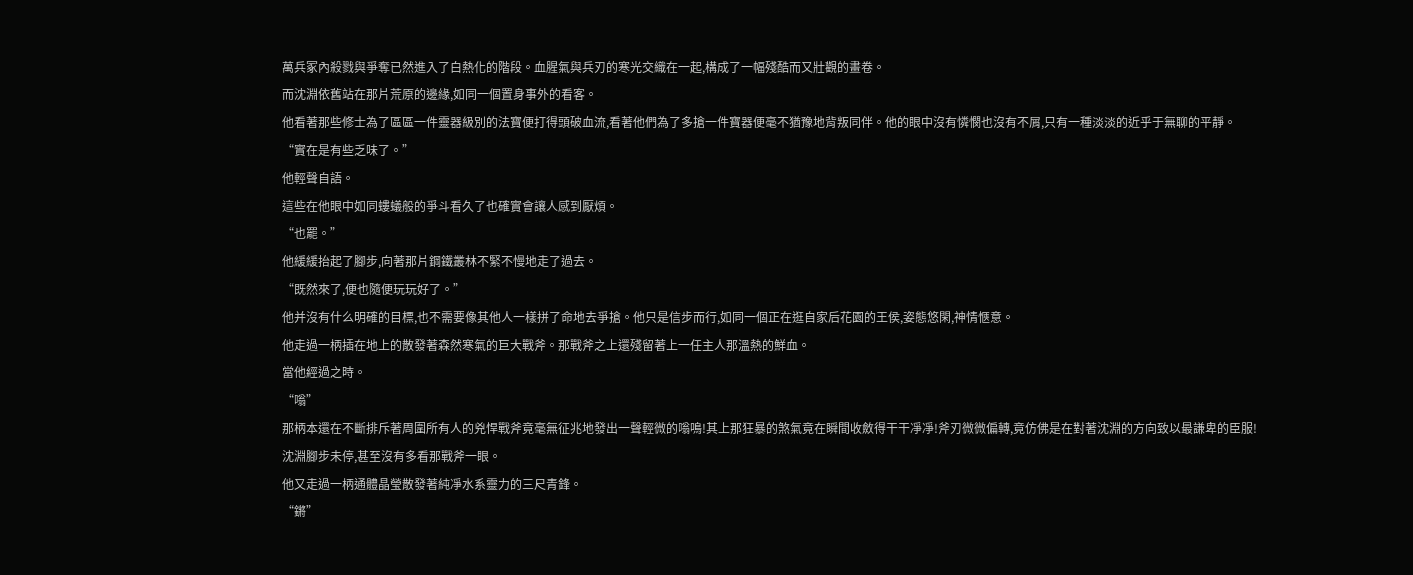萬兵冢內殺戮與爭奪已然進入了白熱化的階段。血腥氣與兵刃的寒光交織在一起,構成了一幅殘酷而又壯觀的畫卷。
而沈淵依舊站在那片荒原的邊緣,如同一個置身事外的看客。
他看著那些修士為了區區一件靈器級別的法寶便打得頭破血流,看著他們為了多搶一件寶器便毫不猶豫地背叛同伴。他的眼中沒有憐憫也沒有不屑,只有一種淡淡的近乎于無聊的平靜。
“實在是有些乏味了。”
他輕聲自語。
這些在他眼中如同螻蟻般的爭斗看久了也確實會讓人感到厭煩。
“也罷。”
他緩緩抬起了腳步,向著那片鋼鐵叢林不緊不慢地走了過去。
“既然來了,便也隨便玩玩好了。”
他并沒有什么明確的目標,也不需要像其他人一樣拼了命地去爭搶。他只是信步而行,如同一個正在逛自家后花園的王侯,姿態悠閑,神情愜意。
他走過一柄插在地上的散發著森然寒氣的巨大戰斧。那戰斧之上還殘留著上一任主人那溫熱的鮮血。
當他經過之時。
“嗡”
那柄本還在不斷排斥著周圍所有人的兇悍戰斧竟毫無征兆地發出一聲輕微的嗡鳴!其上那狂暴的煞氣竟在瞬間收斂得干干凈凈!斧刃微微偏轉,竟仿佛是在對著沈淵的方向致以最謙卑的臣服!
沈淵腳步未停,甚至沒有多看那戰斧一眼。
他又走過一柄通體晶瑩散發著純凈水系靈力的三尺青鋒。
“鏘”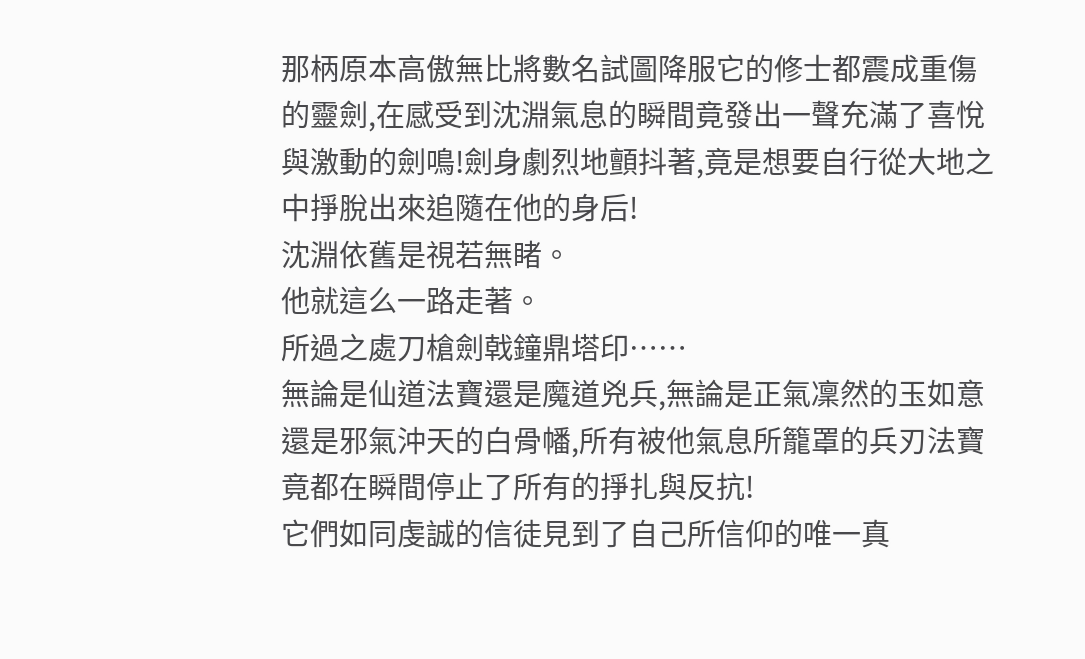那柄原本高傲無比將數名試圖降服它的修士都震成重傷的靈劍,在感受到沈淵氣息的瞬間竟發出一聲充滿了喜悅與激動的劍鳴!劍身劇烈地顫抖著,竟是想要自行從大地之中掙脫出來追隨在他的身后!
沈淵依舊是視若無睹。
他就這么一路走著。
所過之處刀槍劍戟鐘鼎塔印……
無論是仙道法寶還是魔道兇兵,無論是正氣凜然的玉如意還是邪氣沖天的白骨幡,所有被他氣息所籠罩的兵刃法寶竟都在瞬間停止了所有的掙扎與反抗!
它們如同虔誠的信徒見到了自己所信仰的唯一真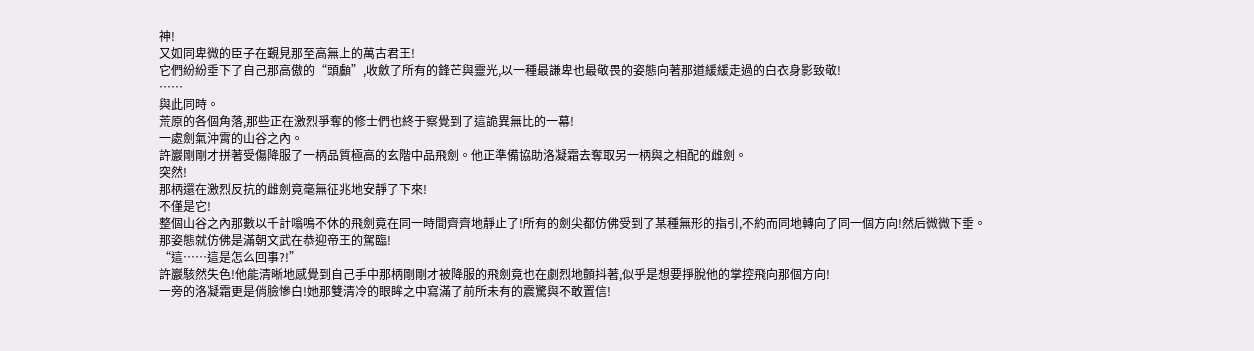神!
又如同卑微的臣子在覲見那至高無上的萬古君王!
它們紛紛垂下了自己那高傲的“頭顱”,收斂了所有的鋒芒與靈光,以一種最謙卑也最敬畏的姿態向著那道緩緩走過的白衣身影致敬!
……
與此同時。
荒原的各個角落,那些正在激烈爭奪的修士們也終于察覺到了這詭異無比的一幕!
一處劍氣沖霄的山谷之內。
許巖剛剛才拼著受傷降服了一柄品質極高的玄階中品飛劍。他正準備協助洛凝霜去奪取另一柄與之相配的雌劍。
突然!
那柄還在激烈反抗的雌劍竟毫無征兆地安靜了下來!
不僅是它!
整個山谷之內那數以千計嗡鳴不休的飛劍竟在同一時間齊齊地靜止了!所有的劍尖都仿佛受到了某種無形的指引,不約而同地轉向了同一個方向!然后微微下垂。
那姿態就仿佛是滿朝文武在恭迎帝王的駕臨!
“這……這是怎么回事?!”
許巖駭然失色!他能清晰地感覺到自己手中那柄剛剛才被降服的飛劍竟也在劇烈地顫抖著,似乎是想要掙脫他的掌控飛向那個方向!
一旁的洛凝霜更是俏臉慘白!她那雙清冷的眼眸之中寫滿了前所未有的震驚與不敢置信!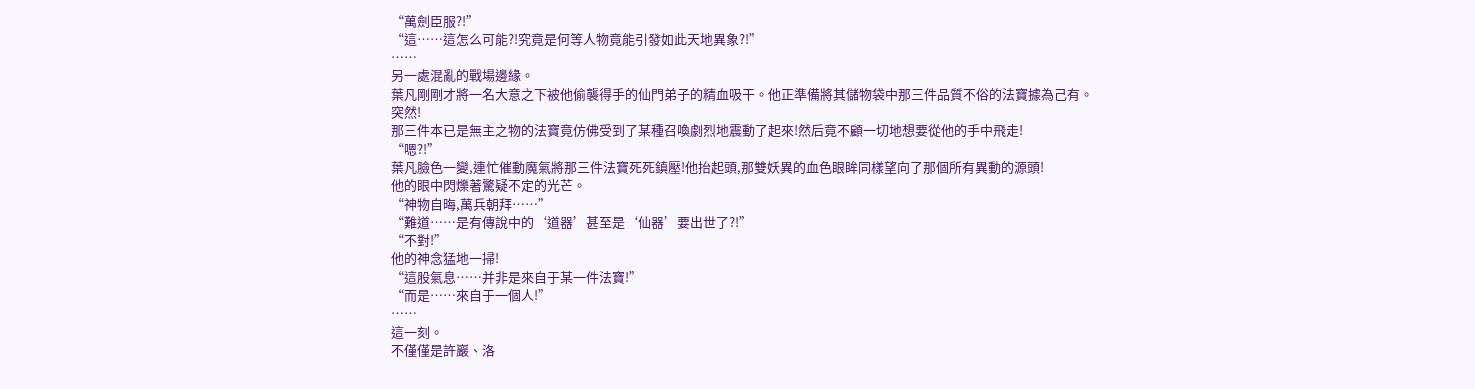“萬劍臣服?!”
“這……這怎么可能?!究竟是何等人物竟能引發如此天地異象?!”
……
另一處混亂的戰場邊緣。
葉凡剛剛才將一名大意之下被他偷襲得手的仙門弟子的精血吸干。他正準備將其儲物袋中那三件品質不俗的法寶據為己有。
突然!
那三件本已是無主之物的法寶竟仿佛受到了某種召喚劇烈地震動了起來!然后竟不顧一切地想要從他的手中飛走!
“嗯?!”
葉凡臉色一變,連忙催動魔氣將那三件法寶死死鎮壓!他抬起頭,那雙妖異的血色眼眸同樣望向了那個所有異動的源頭!
他的眼中閃爍著驚疑不定的光芒。
“神物自晦,萬兵朝拜……”
“難道……是有傳說中的‘道器’甚至是‘仙器’要出世了?!”
“不對!”
他的神念猛地一掃!
“這股氣息……并非是來自于某一件法寶!”
“而是……來自于一個人!”
……
這一刻。
不僅僅是許巖、洛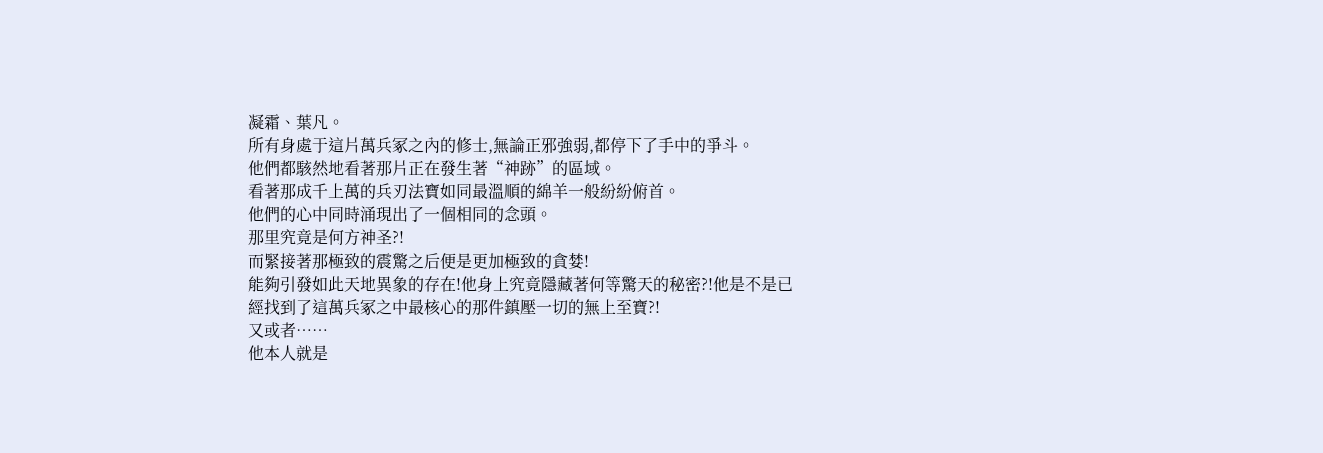凝霜、葉凡。
所有身處于這片萬兵冢之內的修士,無論正邪強弱,都停下了手中的爭斗。
他們都駭然地看著那片正在發生著“神跡”的區域。
看著那成千上萬的兵刃法寶如同最溫順的綿羊一般紛紛俯首。
他們的心中同時涌現出了一個相同的念頭。
那里究竟是何方神圣?!
而緊接著那極致的震驚之后便是更加極致的貪婪!
能夠引發如此天地異象的存在!他身上究竟隱藏著何等驚天的秘密?!他是不是已經找到了這萬兵冢之中最核心的那件鎮壓一切的無上至寶?!
又或者……
他本人就是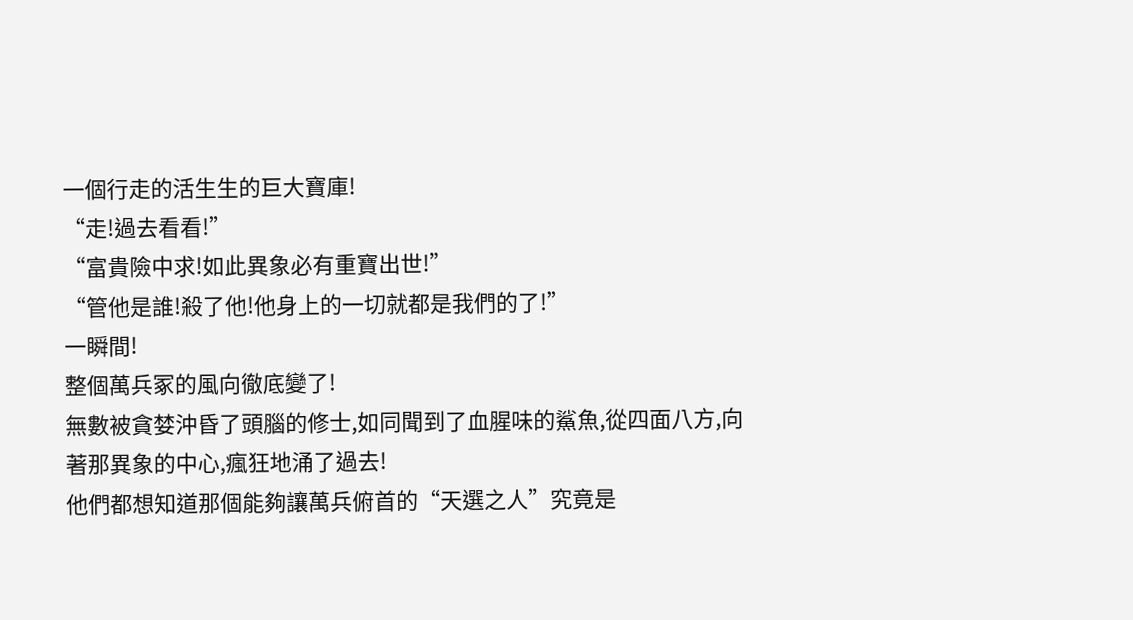一個行走的活生生的巨大寶庫!
“走!過去看看!”
“富貴險中求!如此異象必有重寶出世!”
“管他是誰!殺了他!他身上的一切就都是我們的了!”
一瞬間!
整個萬兵冢的風向徹底變了!
無數被貪婪沖昏了頭腦的修士,如同聞到了血腥味的鯊魚,從四面八方,向著那異象的中心,瘋狂地涌了過去!
他們都想知道那個能夠讓萬兵俯首的“天選之人”究竟是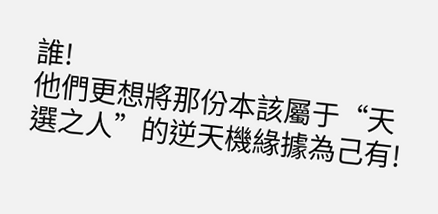誰!
他們更想將那份本該屬于“天選之人”的逆天機緣據為己有!